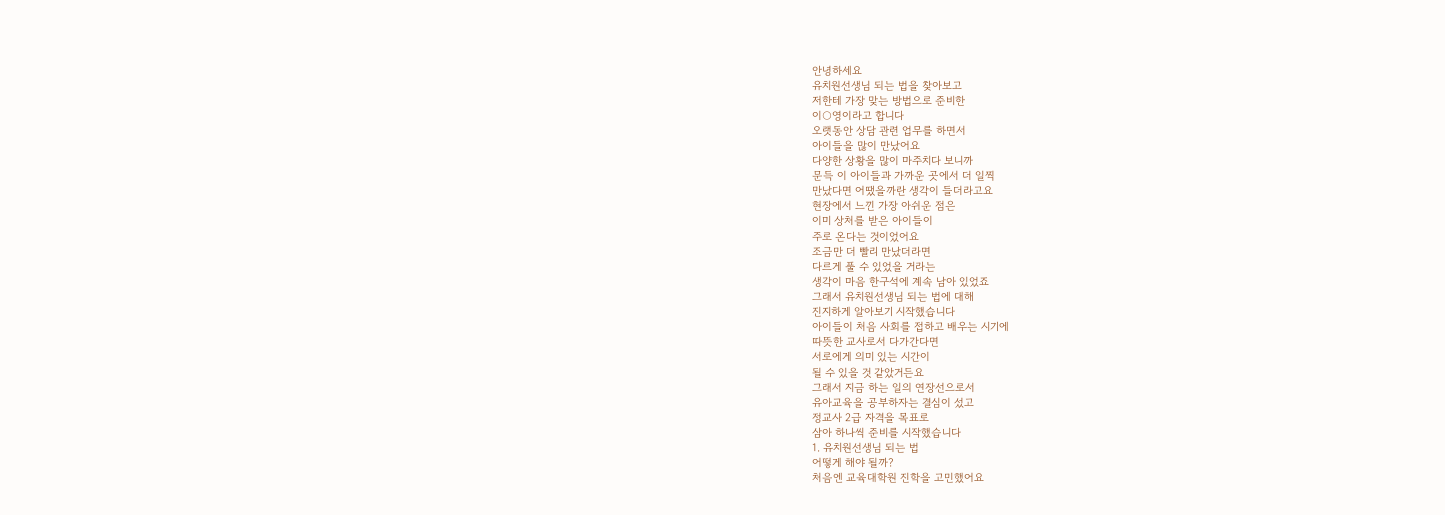안녕하세요
유치원선생님 되는 법을 찾아보고
저한테 가장 맞는 방법으로 준비한
이○영이라고 합니다
오랫동안 상담 관련 업무를 하면서
아이들을 많이 만났어요
다양한 상황을 많이 마주치다 보니까
문득 이 아이들과 가까운 곳에서 더 일찍
만났다면 어땠을까란 생각이 들더라고요
현장에서 느낀 가장 아쉬운 점은
이미 상처를 받은 아이들이
주로 온다는 것이었어요
조금만 더 빨리 만났더라면
다르게 풀 수 있었을 거라는
생각이 마음 한구석에 계속 남아 있었죠
그래서 유치원선생님 되는 법에 대해
진지하게 알아보기 시작했습니다
아이들이 처음 사회를 접하고 배우는 시기에
따뜻한 교사로서 다가간다면
서로에게 의미 있는 시간이
될 수 있을 것 같았거든요
그래서 지금 하는 일의 연장선으로서
유아교육을 공부하자는 결심이 섰고
정교사 2급 자격을 목표로
삼아 하나씩 준비를 시작했습니다
1. 유치원선생님 되는 법
어떻게 해야 될까?
처음엔 교육대학원 진학을 고민했어요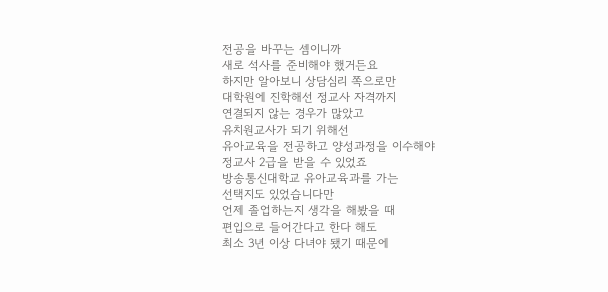전공을 바꾸는 셈이니까
새로 석사를 준비해야 했거든요
하지만 알아보니 상담심리 쪽으로만
대학원에 진학해선 정교사 자격까지
연결되지 않는 경우가 많았고
유치원교사가 되기 위해선
유아교육을 전공하고 양성과정을 이수해야
정교사 2급을 받을 수 있었죠
방송통신대학교 유아교육과를 가는
선택지도 있었습니다만
언제 졸업하는지 생각을 해봤을 때
편입으로 들어간다고 한다 해도
최소 3년 이상 다녀야 됐기 때문에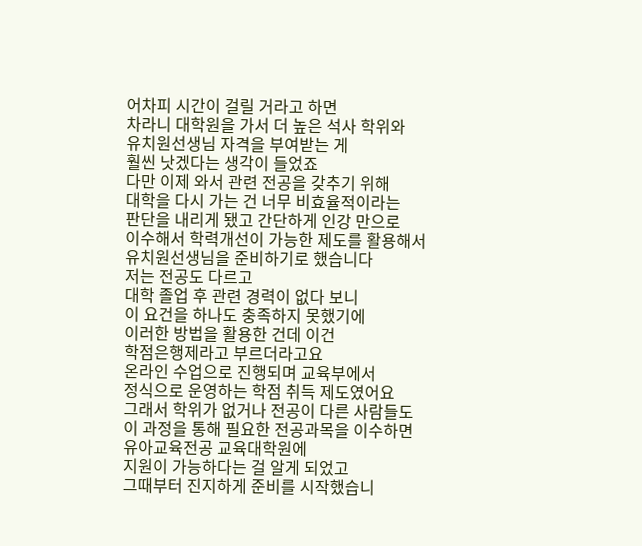어차피 시간이 걸릴 거라고 하면
차라니 대학원을 가서 더 높은 석사 학위와
유치원선생님 자격을 부여받는 게
훨씬 낫겠다는 생각이 들었죠
다만 이제 와서 관련 전공을 갖추기 위해
대학을 다시 가는 건 너무 비효율적이라는
판단을 내리게 됐고 간단하게 인강 만으로
이수해서 학력개선이 가능한 제도를 활용해서
유치원선생님을 준비하기로 했습니다
저는 전공도 다르고
대학 졸업 후 관련 경력이 없다 보니
이 요건을 하나도 충족하지 못했기에
이러한 방법을 활용한 건데 이건
학점은행제라고 부르더라고요
온라인 수업으로 진행되며 교육부에서
정식으로 운영하는 학점 취득 제도였어요
그래서 학위가 없거나 전공이 다른 사람들도
이 과정을 통해 필요한 전공과목을 이수하면
유아교육전공 교육대학원에
지원이 가능하다는 걸 알게 되었고
그때부터 진지하게 준비를 시작했습니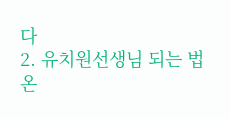다
2. 유치원선생님 되는 법
온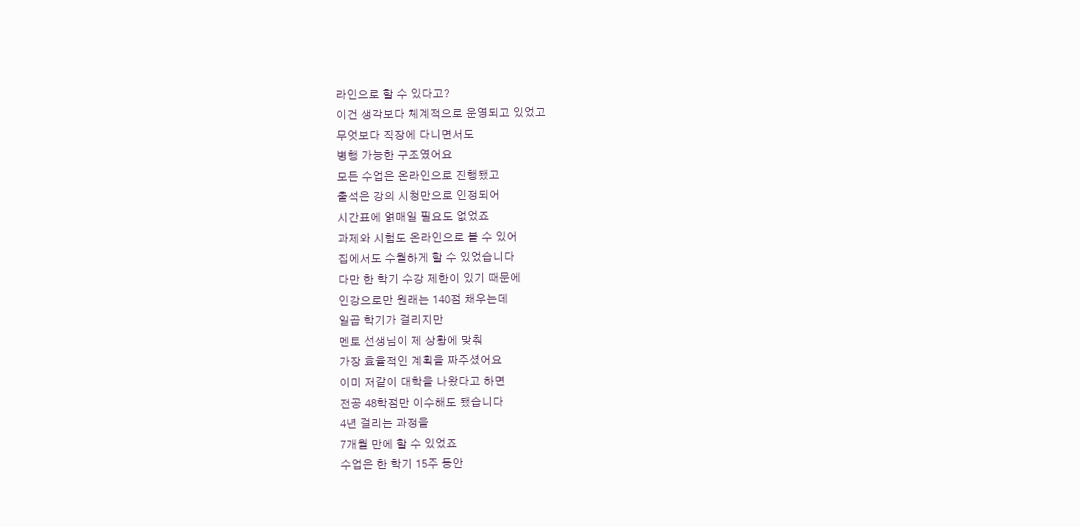라인으로 할 수 있다고?
이건 생각보다 체계적으로 운영되고 있었고
무엇보다 직장에 다니면서도
병행 가능한 구조였어요
모든 수업은 온라인으로 진행됐고
출석은 강의 시청만으로 인정되어
시간표에 얽매일 필요도 없었죠
과제와 시험도 온라인으로 볼 수 있어
집에서도 수월하게 할 수 있었습니다
다만 한 학기 수강 제한이 있기 때문에
인강으로만 원래는 140점 채우는데
일곱 학기가 걸리지만
멘토 선생님이 제 상황에 맞춰
가장 효율적인 계획을 짜주셨어요
이미 저같이 대학을 나왔다고 하면
전공 48학점만 이수해도 됐습니다
4년 걸리는 과정을
7개월 만에 할 수 있었죠
수업은 한 학기 15주 동안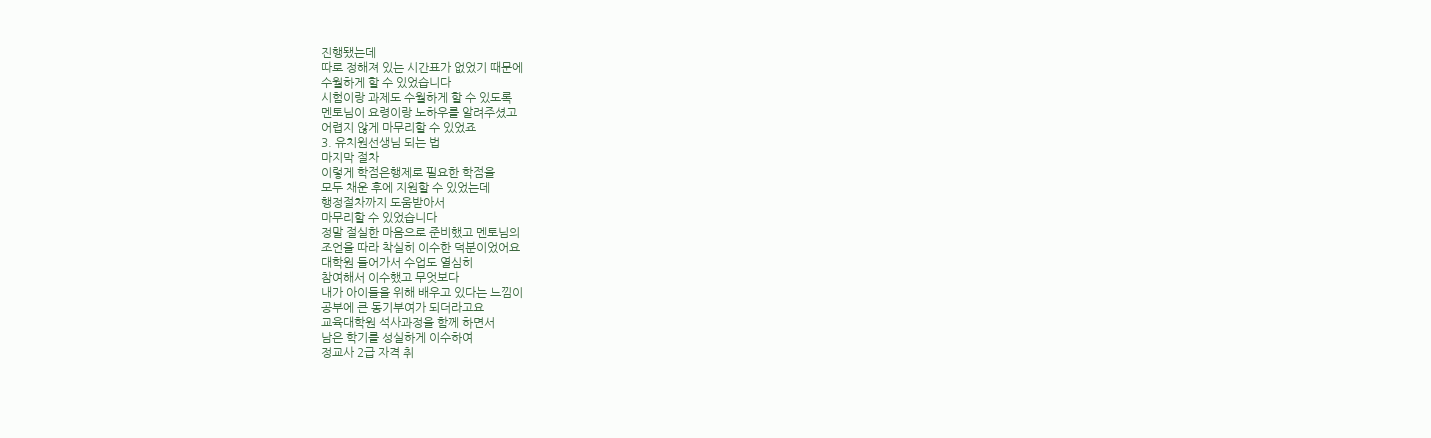진행됐는데
따로 정해져 있는 시간표가 없었기 때문에
수월하게 할 수 있었습니다
시험이랑 과제도 수월하게 할 수 있도록
멘토님이 요령이랑 노하우를 알려주셨고
어렵지 않게 마무리할 수 있었죠
3. 유치원선생님 되는 법
마지막 절차
이렇게 학점은행제로 필요한 학점을
모두 채운 후에 지원할 수 있었는데
행정절차까지 도움받아서
마무리할 수 있었습니다
정말 절실한 마음으로 준비했고 멘토님의
조언을 따라 착실히 이수한 덕분이었어요
대학원 들어가서 수업도 열심히
참여해서 이수했고 무엇보다
내가 아이들을 위해 배우고 있다는 느낌이
공부에 큰 동기부여가 되더라고요
교육대학원 석사과정을 함께 하면서
남은 학기를 성실하게 이수하여
정교사 2급 자격 취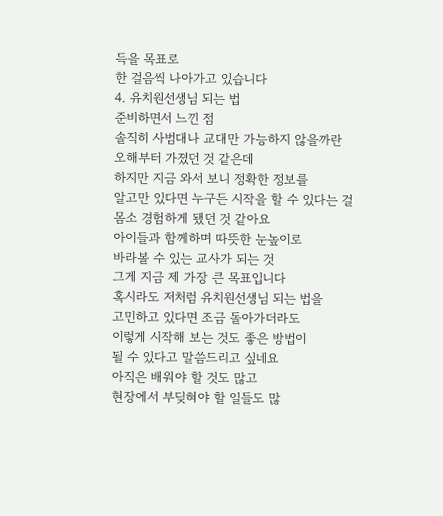득을 목표로
한 걸음씩 나아가고 있습니다
4. 유치원선생님 되는 법
준비하면서 느낀 점
솔직히 사범대나 교대만 가능하지 않을까란
오해부터 가졌던 것 같은데
하지만 지금 와서 보니 정확한 정보를
알고만 있다면 누구든 시작을 할 수 있다는 걸
몸소 경험하게 됐던 것 같아요
아이들과 함께하며 따뜻한 눈높이로
바라볼 수 있는 교사가 되는 것
그게 지금 제 가장 큰 목표입니다
혹시라도 저처럼 유치원선생님 되는 법을
고민하고 있다면 조금 돌아가더라도
이렇게 시작해 보는 것도 좋은 방법이
될 수 있다고 말씀드리고 싶네요
아직은 배워야 할 것도 많고
현장에서 부딪혀야 할 일들도 많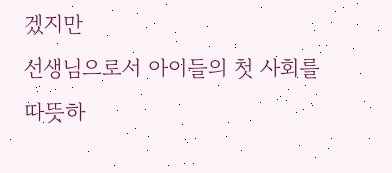겠지만
선생님으로서 아이들의 첫 사회를
따뜻하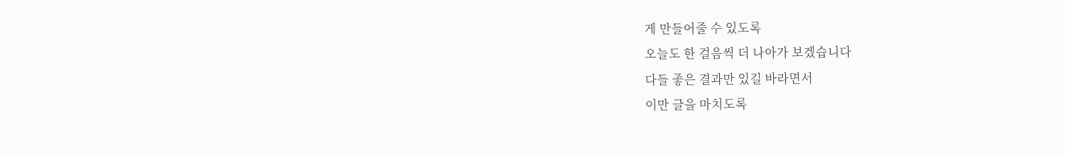게 만들어줄 수 있도록
오늘도 한 걸음씩 더 나아가 보겠습니다
다들 좋은 결과만 있길 바라면서
이만 글을 마치도록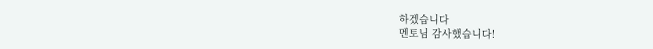하겠습니다
멘토님 감사했습니다!